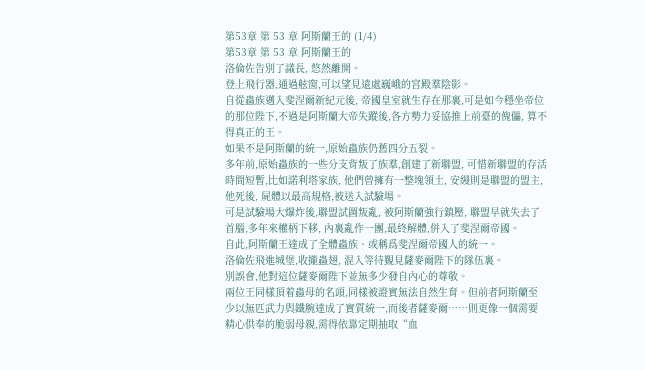第53章 第 53 章 阿斯蘭王的 (1/4)
第53章 第 53 章 阿斯蘭王的
洛倫佐告別了議長, 悠然離開。
登上飛行器,通過舷窗,可以望見遠處巍峨的宮殿羣陰影。
自從蟲族邁入斐涅爾新紀元後, 帝國皇室就生存在那裏,可是如今穩坐帝位的那位陛下,不過是阿斯蘭大帝失蹤後,各方勢力妥協推上前臺的傀儡, 算不得真正的王。
如果不是阿斯蘭的統一,原始蟲族仍舊四分五裂。
多年前,原始蟲族的一些分支背叛了族羣,創建了新聯盟, 可惜新聯盟的存活時間短暫,比如諾利塔家族, 他們曾擁有一整塊領土, 安縵則是聯盟的盟主, 他死後, 屍體以最高規格,被送入試驗場。
可是試驗場大爆炸後,聯盟試圖叛亂, 被阿斯蘭強行鎮壓, 聯盟早就失去了首腦,多年來權柄下移, 內裏亂作一團,最終解體,併入了斐涅爾帝國。
自此,阿斯蘭王達成了全體蟲族、或稱爲斐涅爾帝國人的統一。
洛倫佐飛進城堡,收攏蟲翅, 混入等待覲見薩麥爾陛下的隊伍裏。
別誤會,他對這位薩麥爾陛下並無多少發自內心的尊敬。
兩位王同樣頂着蟲母的名頭,同樣被證實無法自然生育。但前者阿斯蘭至少以無匹武力與鐵腕達成了實質統一,而後者薩麥爾……則更像一個需要精心供奉的脆弱母親,需得依靠定期抽取“血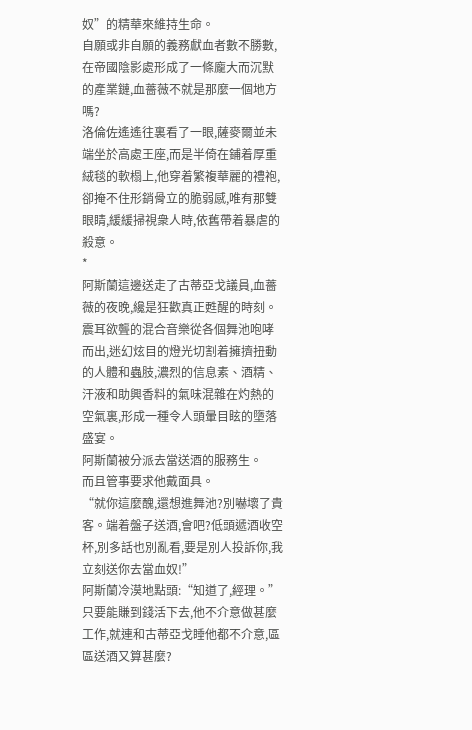奴”的精華來維持生命。
自願或非自願的義務獻血者數不勝數,在帝國陰影處形成了一條龐大而沉默的產業鏈,血薔薇不就是那麼一個地方嗎?
洛倫佐遙遙往裏看了一眼,薩麥爾並未端坐於高處王座,而是半倚在鋪着厚重絨毯的軟榻上,他穿着繁複華麗的禮袍,卻掩不住形銷骨立的脆弱感,唯有那雙眼睛,緩緩掃視衆人時,依舊帶着暴虐的殺意。
*
阿斯蘭這邊送走了古蒂亞戈議員,血薔薇的夜晚,纔是狂歡真正甦醒的時刻。
震耳欲聾的混合音樂從各個舞池咆哮而出,迷幻炫目的燈光切割着擁擠扭動的人體和蟲肢,濃烈的信息素、酒精、汗液和助興香料的氣味混雜在灼熱的空氣裏,形成一種令人頭暈目眩的墮落盛宴。
阿斯蘭被分派去當送酒的服務生。
而且管事要求他戴面具。
“就你這麼醜,還想進舞池?別嚇壞了貴客。端着盤子送酒,會吧?低頭遞酒收空杯,別多話也別亂看,要是別人投訴你,我立刻送你去當血奴!”
阿斯蘭冷漠地點頭:“知道了,經理。”
只要能賺到錢活下去,他不介意做甚麼工作,就連和古蒂亞戈睡他都不介意,區區送酒又算甚麼?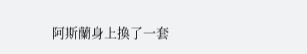阿斯蘭身上換了一套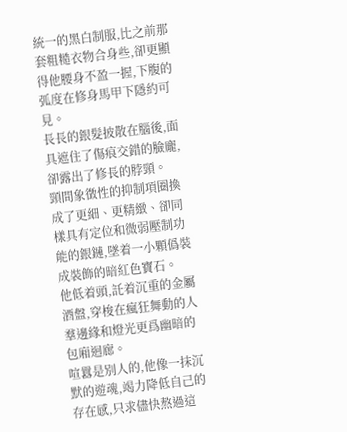統一的黑白制服,比之前那套粗糙衣物合身些,卻更顯得他腰身不盈一握,下腹的弧度在修身馬甲下隱約可見。
長長的銀髮披散在腦後,面具遮住了傷痕交錯的臉龐,卻露出了修長的脖頸。
頸間象徵性的抑制項圈換成了更細、更精緻、卻同樣具有定位和微弱壓制功能的銀鏈,墜着一小顆僞裝成裝飾的暗紅色寶石。
他低着頭,託着沉重的金屬酒盤,穿梭在瘋狂舞動的人羣邊緣和燈光更爲幽暗的包廂迴廊。
喧囂是別人的,他像一抹沉默的遊魂,竭力降低自己的存在感,只求儘快熬過這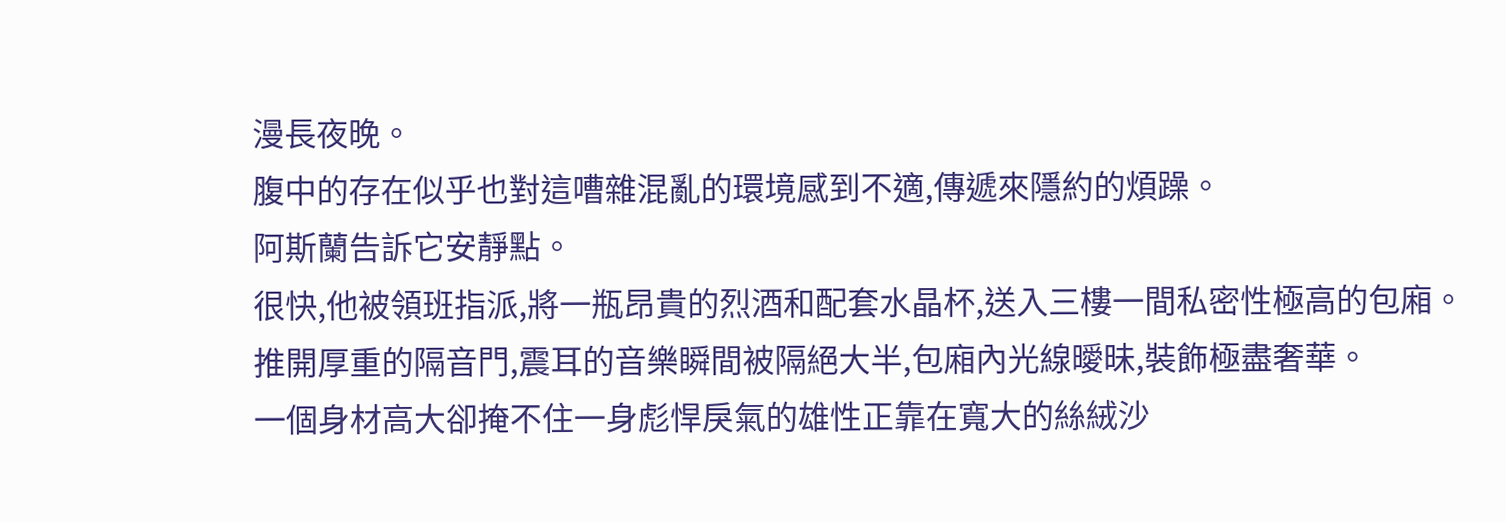漫長夜晚。
腹中的存在似乎也對這嘈雜混亂的環境感到不適,傳遞來隱約的煩躁。
阿斯蘭告訴它安靜點。
很快,他被領班指派,將一瓶昂貴的烈酒和配套水晶杯,送入三樓一間私密性極高的包廂。
推開厚重的隔音門,震耳的音樂瞬間被隔絕大半,包廂內光線曖昧,裝飾極盡奢華。
一個身材高大卻掩不住一身彪悍戾氣的雄性正靠在寬大的絲絨沙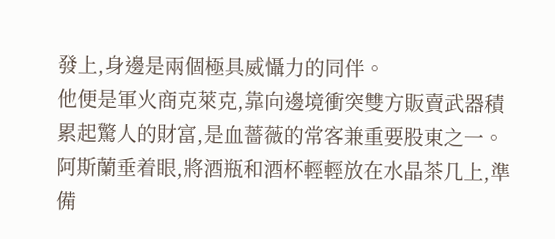發上,身邊是兩個極具威懾力的同伴。
他便是軍火商克萊克,靠向邊境衝突雙方販賣武器積累起驚人的財富,是血薔薇的常客兼重要股東之一。
阿斯蘭垂着眼,將酒瓶和酒杯輕輕放在水晶茶几上,準備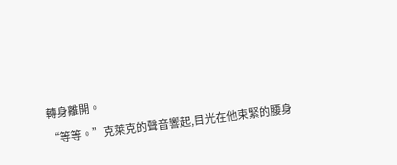轉身離開。
“等等。”克萊克的聲音響起,目光在他束緊的腰身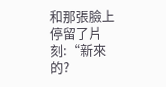和那張臉上停留了片刻:“新來的?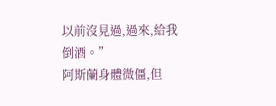以前沒見過,過來,給我倒酒。”
阿斯蘭身體微僵,但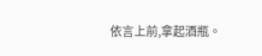依言上前,拿起酒瓶。